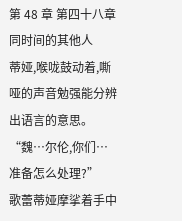第 48 章 第四十八章 同时间的其他人
蒂娅,喉咙鼓动着,嘶哑的声音勉强能分辨出语言的意思。
“魏…尔伦,你们…准备怎么处理?”
歌蕾蒂娅摩挲着手中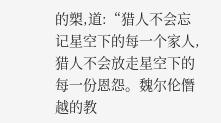的槊,道:“猎人不会忘记星空下的每一个家人,猎人不会放走星空下的每一份恩怨。魏尔伦僭越的教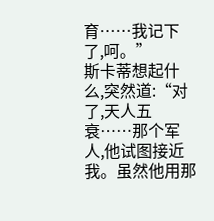育……我记下了,呵。”
斯卡蒂想起什么,突然道:“对了,天人五衰……那个军人,他试图接近我。虽然他用那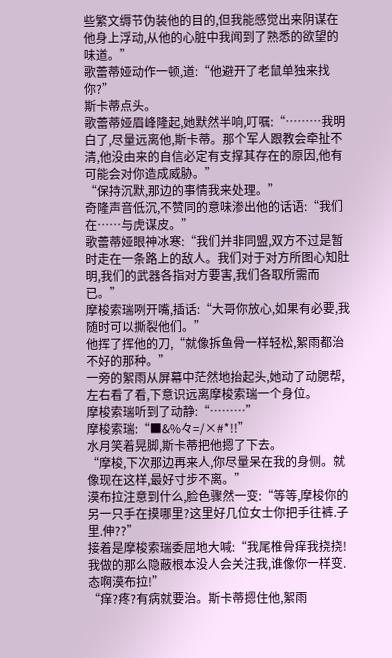些繁文缛节伪装他的目的,但我能感觉出来阴谋在他身上浮动,从他的心脏中我闻到了熟悉的欲望的味道。”
歌蕾蒂娅动作一顿,道:“他避开了老鼠单独来找你?”
斯卡蒂点头。
歌蕾蒂娅眉峰隆起,她默然半响,叮嘱:“………我明白了,尽量远离他,斯卡蒂。那个军人跟教会牵扯不清,他没由来的自信必定有支撑其存在的原因,他有可能会对你造成威胁。”
“保持沉默,那边的事情我来处理。”
奇隆声音低沉,不赞同的意味渗出他的话语:“我们在……与虎谋皮。”
歌蕾蒂娅眼神冰寒:“我们并非同盟,双方不过是暂时走在一条路上的敌人。我们对于对方所图心知肚明,我们的武器各指对方要害,我们各取所需而已。”
摩梭索瑞咧开嘴,插话:“大哥你放心,如果有必要,我随时可以撕裂他们。”
他挥了挥他的刀,“就像拆鱼骨一样轻松,絮雨都治不好的那种。”
一旁的絮雨从屏幕中茫然地抬起头,她动了动腮帮,左右看了看,下意识远离摩梭索瑞一个身位。
摩梭索瑞听到了动静:“………”
摩梭索瑞:“■&%々=/×#*!!”
水月笑着晃脚,斯卡蒂把他摁了下去。
“摩梭,下次那边再来人,你尽量呆在我的身侧。就像现在这样,最好寸步不离。”
漠布拉注意到什么,脸色骤然一变:“等等,摩梭你的另一只手在摸哪里?这里好几位女士你把手往裤.子里.伸??”
接着是摩梭索瑞委屈地大喊:“我尾椎骨痒我挠挠!我做的那么隐蔽根本没人会关注我,谁像你一样变.态啊漠布拉!”
“痒?疼?有病就要治。斯卡蒂摁住他,絮雨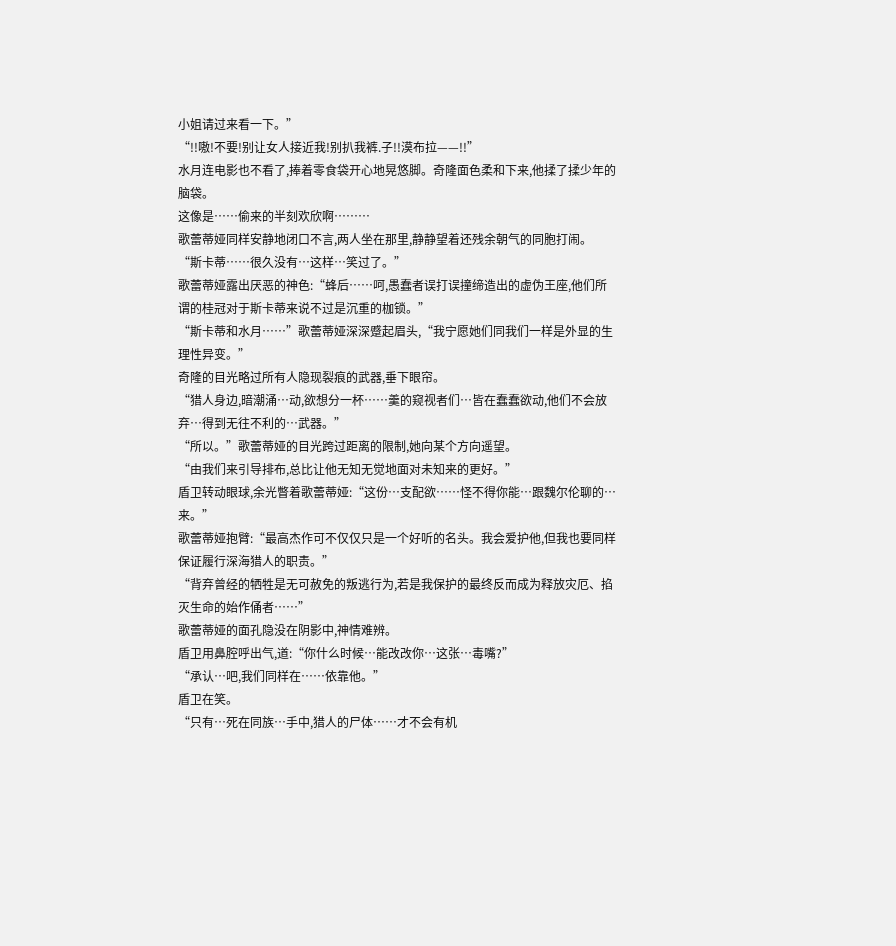小姐请过来看一下。”
“!!嗷!不要!别让女人接近我!别扒我裤.子!!漠布拉——!!”
水月连电影也不看了,捧着零食袋开心地晃悠脚。奇隆面色柔和下来,他揉了揉少年的脑袋。
这像是……偷来的半刻欢欣啊………
歌蕾蒂娅同样安静地闭口不言,两人坐在那里,静静望着还残余朝气的同胞打闹。
“斯卡蒂……很久没有…这样…笑过了。”
歌蕾蒂娅露出厌恶的神色:“蜂后……呵,愚蠢者误打误撞缔造出的虚伪王座,他们所谓的桂冠对于斯卡蒂来说不过是沉重的枷锁。”
“斯卡蒂和水月……”歌蕾蒂娅深深蹙起眉头,“我宁愿她们同我们一样是外显的生理性异变。”
奇隆的目光略过所有人隐现裂痕的武器,垂下眼帘。
“猎人身边,暗潮涌…动,欲想分一杯……羹的窥视者们…皆在蠢蠢欲动,他们不会放弃…得到无往不利的…武器。”
“所以。”歌蕾蒂娅的目光跨过距离的限制,她向某个方向遥望。
“由我们来引导排布,总比让他无知无觉地面对未知来的更好。”
盾卫转动眼球,余光瞥着歌蕾蒂娅:“这份…支配欲……怪不得你能…跟魏尔伦聊的…来。”
歌蕾蒂娅抱臂:“最高杰作可不仅仅只是一个好听的名头。我会爱护他,但我也要同样保证履行深海猎人的职责。”
“背弃曾经的牺牲是无可赦免的叛逃行为,若是我保护的最终反而成为释放灾厄、掐灭生命的始作俑者……”
歌蕾蒂娅的面孔隐没在阴影中,神情难辨。
盾卫用鼻腔呼出气,道:“你什么时候…能改改你…这张…毒嘴?”
“承认…吧,我们同样在……依靠他。”
盾卫在笑。
“只有…死在同族…手中,猎人的尸体……才不会有机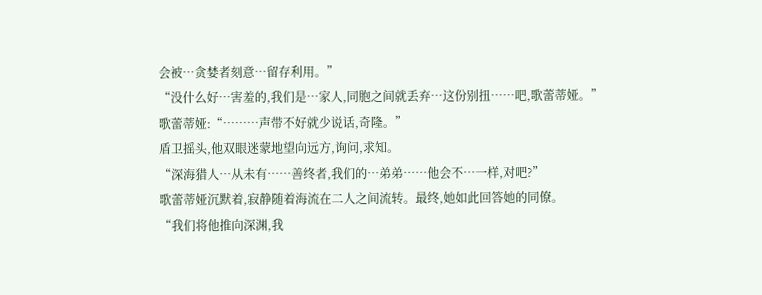会被…贪婪者刻意…留存利用。”
“没什么好…害羞的,我们是…家人,同胞之间就丢弃…这份别扭……吧,歌蕾蒂娅。”
歌蕾蒂娅:“………声带不好就少说话,奇隆。”
盾卫摇头,他双眼迷蒙地望向远方,询问,求知。
“深海猎人…从未有……善终者,我们的…弟弟……他会不…一样,对吧?”
歌蕾蒂娅沉默着,寂静随着海流在二人之间流转。最终,她如此回答她的同僚。
“我们将他推向深渊,我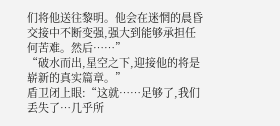们将他送往黎明。他会在迷惘的晨昏交接中不断变强,强大到能够承担任何苦难。然后……”
“破水而出,星空之下,迎接他的将是崭新的真实篇章。”
盾卫闭上眼:“这就……足够了,我们丢失了…几乎所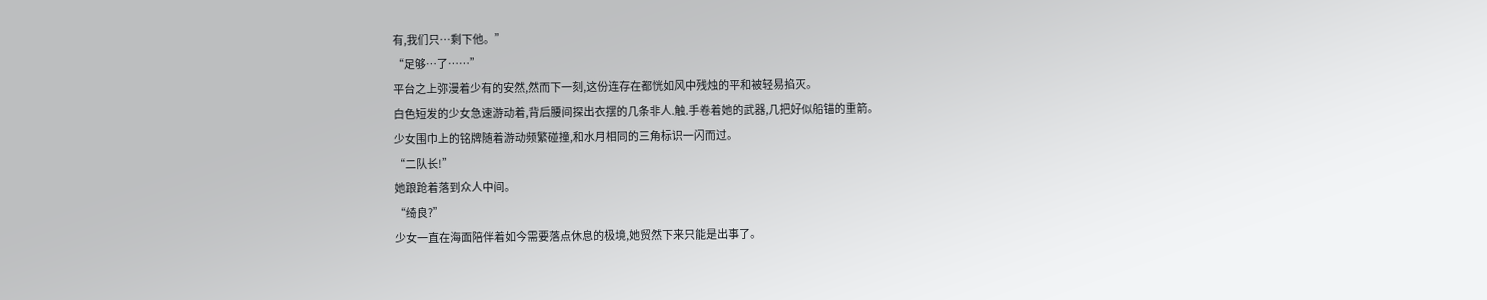有,我们只…剩下他。”
“足够…了……”
平台之上弥漫着少有的安然,然而下一刻,这份连存在都恍如风中残烛的平和被轻易掐灭。
白色短发的少女急速游动着,背后腰间探出衣摆的几条非人.触.手卷着她的武器,几把好似船锚的重箭。
少女围巾上的铭牌随着游动频繁碰撞,和水月相同的三角标识一闪而过。
“二队长!”
她踉跄着落到众人中间。
“绮良?”
少女一直在海面陪伴着如今需要落点休息的极境,她贸然下来只能是出事了。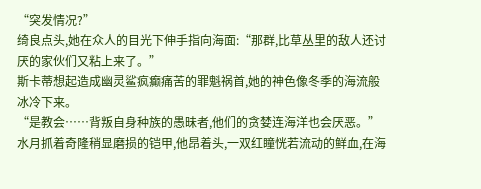“突发情况?”
绮良点头,她在众人的目光下伸手指向海面:“那群,比草丛里的敌人还讨厌的家伙们又粘上来了。”
斯卡蒂想起造成幽灵鲨疯癫痛苦的罪魁祸首,她的神色像冬季的海流般冰冷下来。
“是教会……背叛自身种族的愚昧者,他们的贪婪连海洋也会厌恶。”
水月抓着奇隆稍显磨损的铠甲,他昂着头,一双红瞳恍若流动的鲜血,在海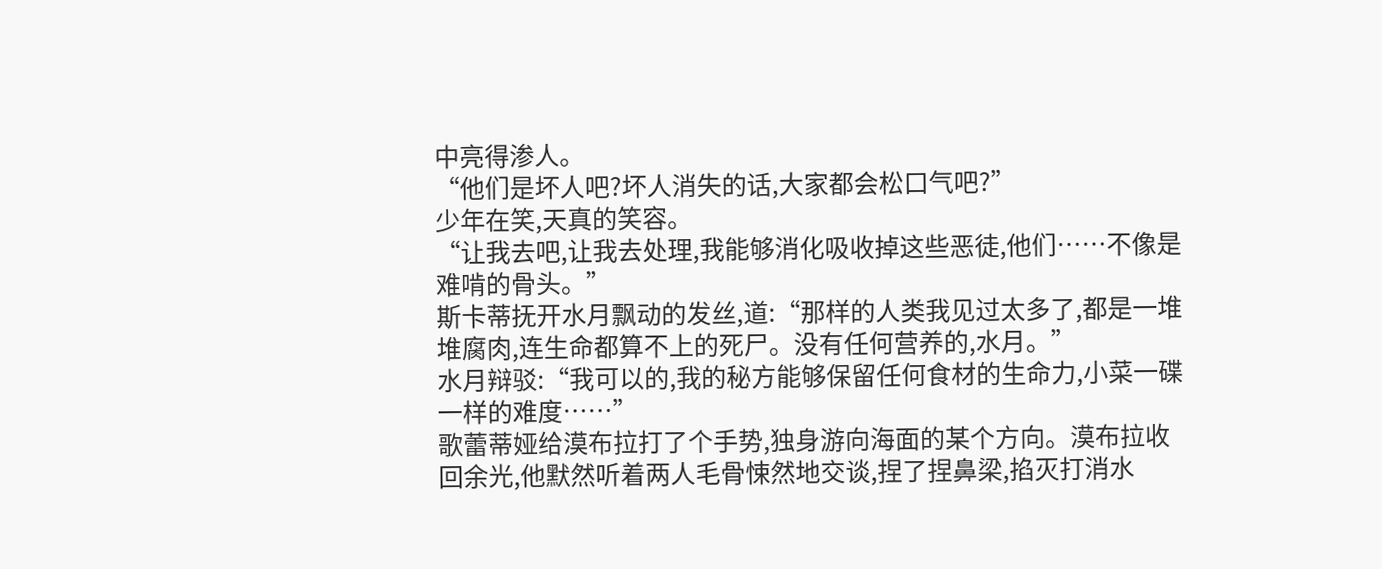中亮得渗人。
“他们是坏人吧?坏人消失的话,大家都会松口气吧?”
少年在笑,天真的笑容。
“让我去吧,让我去处理,我能够消化吸收掉这些恶徒,他们……不像是难啃的骨头。”
斯卡蒂抚开水月飘动的发丝,道:“那样的人类我见过太多了,都是一堆堆腐肉,连生命都算不上的死尸。没有任何营养的,水月。”
水月辩驳:“我可以的,我的秘方能够保留任何食材的生命力,小菜一碟一样的难度……”
歌蕾蒂娅给漠布拉打了个手势,独身游向海面的某个方向。漠布拉收回余光,他默然听着两人毛骨悚然地交谈,捏了捏鼻梁,掐灭打消水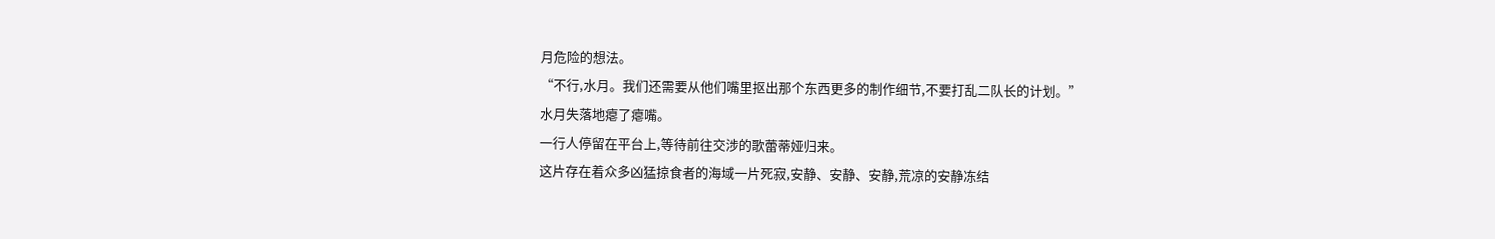月危险的想法。
“不行,水月。我们还需要从他们嘴里抠出那个东西更多的制作细节,不要打乱二队长的计划。”
水月失落地瘪了瘪嘴。
一行人停留在平台上,等待前往交涉的歌蕾蒂娅归来。
这片存在着众多凶猛掠食者的海域一片死寂,安静、安静、安静,荒凉的安静冻结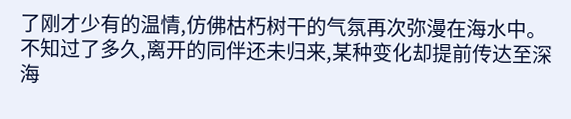了刚才少有的温情,仿佛枯朽树干的气氛再次弥漫在海水中。
不知过了多久,离开的同伴还未归来,某种变化却提前传达至深海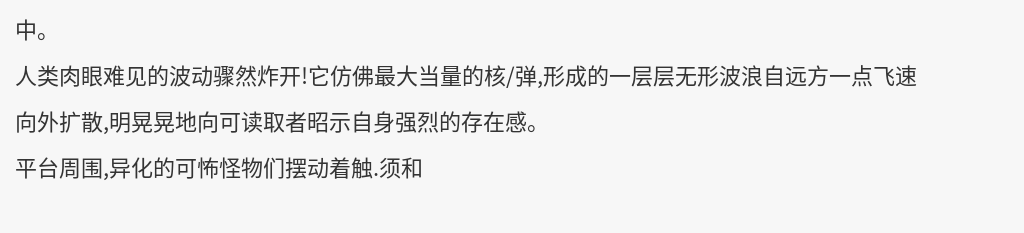中。
人类肉眼难见的波动骤然炸开!它仿佛最大当量的核/弹,形成的一层层无形波浪自远方一点飞速向外扩散,明晃晃地向可读取者昭示自身强烈的存在感。
平台周围,异化的可怖怪物们摆动着触.须和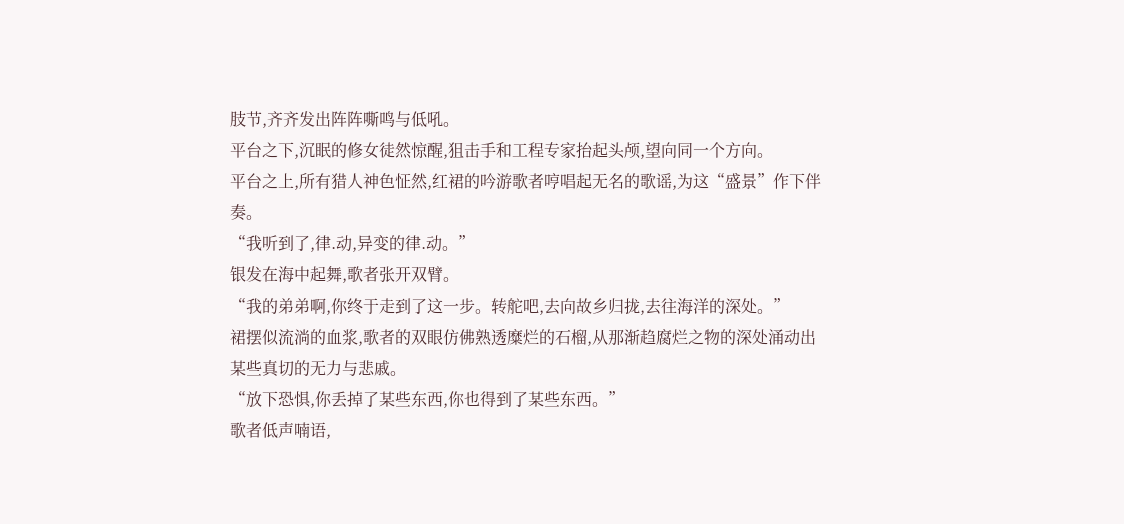肢节,齐齐发出阵阵嘶鸣与低吼。
平台之下,沉眠的修女徒然惊醒,狙击手和工程专家抬起头颅,望向同一个方向。
平台之上,所有猎人神色怔然,红裙的吟游歌者哼唱起无名的歌谣,为这“盛景”作下伴奏。
“我听到了,律.动,异变的律.动。”
银发在海中起舞,歌者张开双臂。
“我的弟弟啊,你终于走到了这一步。转舵吧,去向故乡归拢,去往海洋的深处。”
裙摆似流淌的血浆,歌者的双眼仿佛熟透糜烂的石榴,从那渐趋腐烂之物的深处涌动出某些真切的无力与悲戚。
“放下恐惧,你丢掉了某些东西,你也得到了某些东西。”
歌者低声喃语,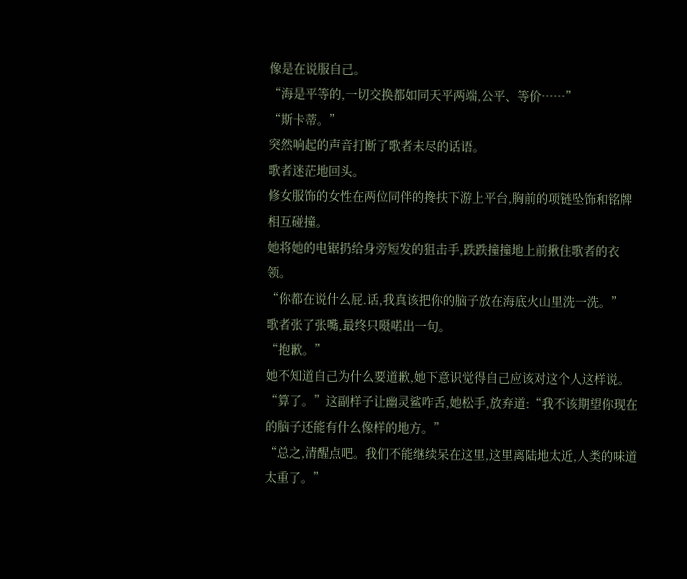像是在说服自己。
“海是平等的,一切交换都如同天平两端,公平、等价……”
“斯卡蒂。”
突然响起的声音打断了歌者未尽的话语。
歌者迷茫地回头。
修女服饰的女性在两位同伴的搀扶下游上平台,胸前的项链坠饰和铭牌相互碰撞。
她将她的电锯扔给身旁短发的狙击手,跌跌撞撞地上前揪住歌者的衣领。
“你都在说什么屁.话,我真该把你的脑子放在海底火山里洗一洗。”
歌者张了张嘴,最终只嗫喏出一句。
“抱歉。”
她不知道自己为什么要道歉,她下意识觉得自己应该对这个人这样说。
“算了。”这副样子让幽灵鲨咋舌,她松手,放弃道:“我不该期望你现在的脑子还能有什么像样的地方。”
“总之,清醒点吧。我们不能继续呆在这里,这里离陆地太近,人类的味道太重了。”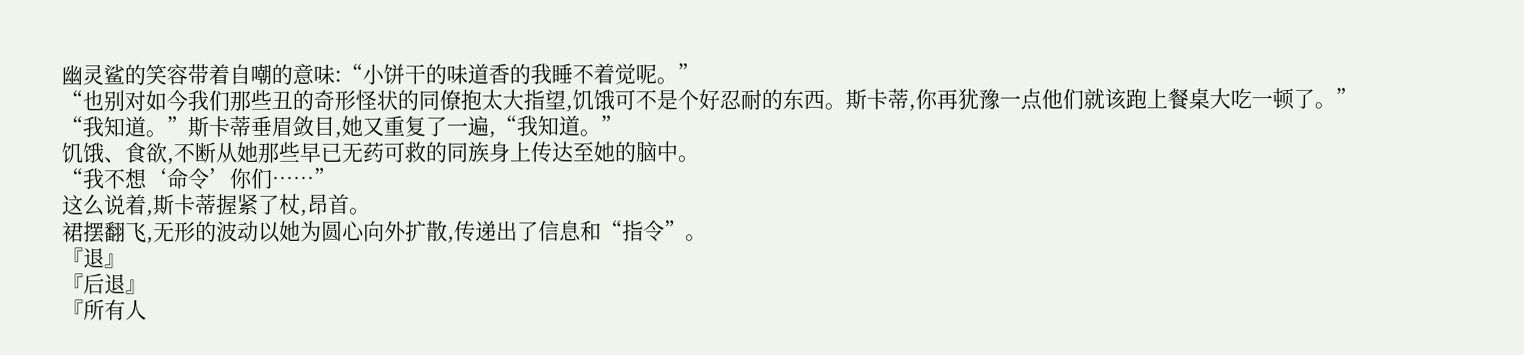幽灵鲨的笑容带着自嘲的意味:“小饼干的味道香的我睡不着觉呢。”
“也别对如今我们那些丑的奇形怪状的同僚抱太大指望,饥饿可不是个好忍耐的东西。斯卡蒂,你再犹豫一点他们就该跑上餐桌大吃一顿了。”
“我知道。”斯卡蒂垂眉敛目,她又重复了一遍,“我知道。”
饥饿、食欲,不断从她那些早已无药可救的同族身上传达至她的脑中。
“我不想‘命令’你们……”
这么说着,斯卡蒂握紧了杖,昂首。
裙摆翻飞,无形的波动以她为圆心向外扩散,传递出了信息和“指令”。
『退』
『后退』
『所有人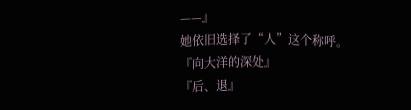——』
她依旧选择了“人”这个称呼。
『向大洋的深处』
『后、退』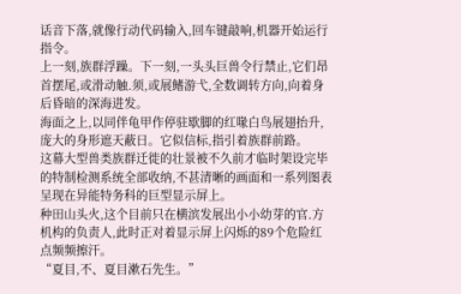话音下落,就像行动代码输入,回车键敲响,机器开始运行指令。
上一刻,族群浮躁。下一刻,一头头巨兽令行禁止,它们昂首摆尾,或滑动触.须,或展鳍游弋,全数调转方向,向着身后昏暗的深海进发。
海面之上,以同伴龟甲作停驻歇脚的红喙白鸟展翅抬升,庞大的身形遮天蔽日。它似信标,指引着族群前路。
这幕大型兽类族群迁徙的壮景被不久前才临时架设完毕的特制检测系统全部收纳,不甚清晰的画面和一系列图表呈现在异能特务科的巨型显示屏上。
种田山头火,这个目前只在横滨发展出小小幼芽的官.方机构的负责人,此时正对着显示屏上闪烁的89个危险红点频频擦汗。
“夏目,不、夏目漱石先生。”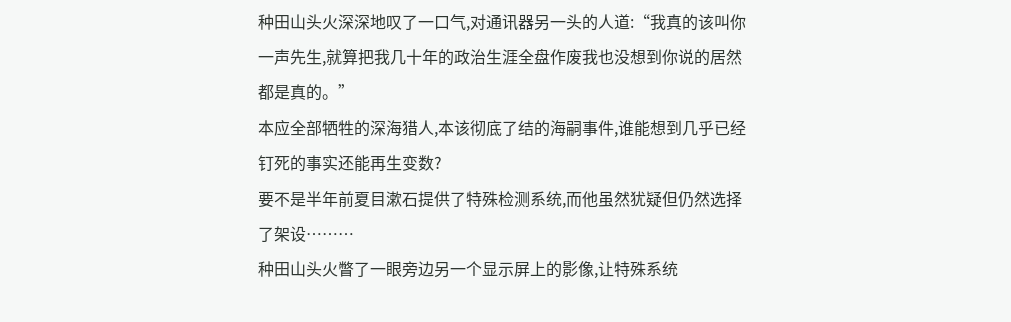种田山头火深深地叹了一口气,对通讯器另一头的人道:“我真的该叫你一声先生,就算把我几十年的政治生涯全盘作废我也没想到你说的居然都是真的。”
本应全部牺牲的深海猎人,本该彻底了结的海嗣事件,谁能想到几乎已经钉死的事实还能再生变数?
要不是半年前夏目漱石提供了特殊检测系统,而他虽然犹疑但仍然选择了架设………
种田山头火瞥了一眼旁边另一个显示屏上的影像,让特殊系统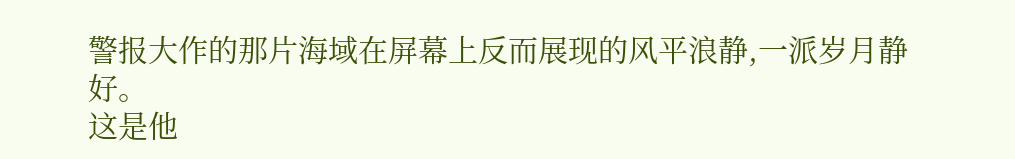警报大作的那片海域在屏幕上反而展现的风平浪静,一派岁月静好。
这是他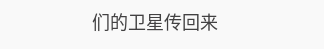们的卫星传回来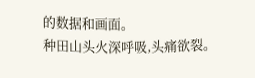的数据和画面。
种田山头火深呼吸,头痛欲裂。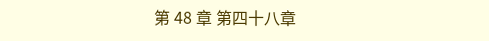第 48 章 第四十八章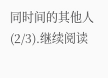同时间的其他人(2/3).继续阅读